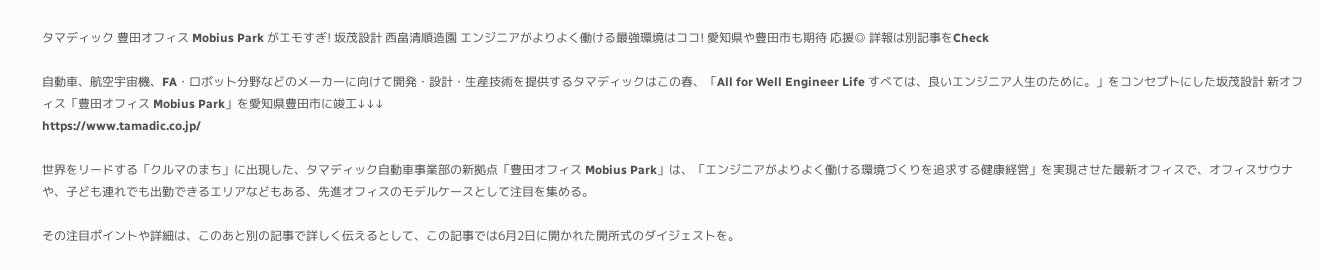タマディック 豊田オフィス Mobius Park がエモすぎ! 坂茂設計 西畠清順造園 エンジニアがよりよく働ける最強環境はココ! 愛知県や豊田市も期待 応援◎ 詳報は別記事をCheck

自動車、航空宇宙機、FA・ロボット分野などのメーカーに向けて開発・設計・生産技術を提供するタマディックはこの春、「All for Well Engineer Life すべては、良いエンジニア人生のために。」をコンセプトにした坂茂設計 新オフィス「豊田オフィス Mobius Park」を愛知県豊田市に竣工↓↓↓
https://www.tamadic.co.jp/

世界をリードする「クルマのまち」に出現した、タマディック自動車事業部の新拠点「豊田オフィス Mobius Park」は、「エンジニアがよりよく働ける環境づくりを追求する健康経営」を実現させた最新オフィスで、オフィスサウナや、子ども連れでも出勤できるエリアなどもある、先進オフィスのモデルケースとして注目を集める。

その注目ポイントや詳細は、このあと別の記事で詳しく伝えるとして、この記事では6月2日に開かれた開所式のダイジェストを。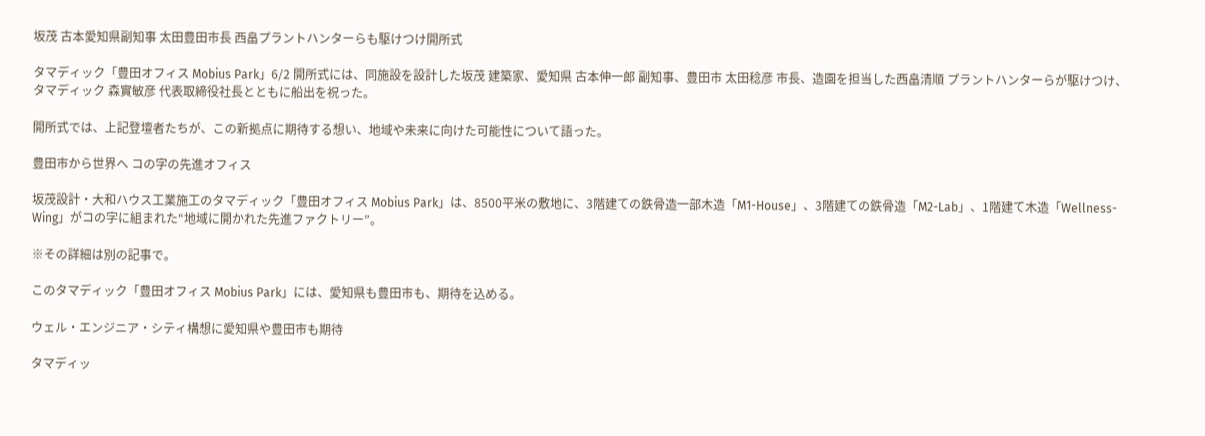坂茂 古本愛知県副知事 太田豊田市長 西畠プラントハンターらも駆けつけ開所式

タマディック「豊田オフィス Mobius Park」6/2 開所式には、同施設を設計した坂茂 建築家、愛知県 古本伸一郎 副知事、豊田市 太田稔彦 市長、造園を担当した西畠清順 プラントハンターらが駆けつけ、タマディック 森實敏彦 代表取締役社長とともに船出を祝った。

開所式では、上記登壇者たちが、この新拠点に期待する想い、地域や未来に向けた可能性について語った。

豊田市から世界へ コの字の先進オフィス

坂茂設計・大和ハウス工業施工のタマディック「豊田オフィス Mobius Park」は、8500平米の敷地に、3階建ての鉄骨造一部木造「M1-House」、3階建ての鉄骨造「M2-Lab」、1階建て木造「Wellness-Wing」がコの字に組まれた“地域に開かれた先進ファクトリー”。

※その詳細は別の記事で。

このタマディック「豊田オフィス Mobius Park」には、愛知県も豊田市も、期待を込める。

ウェル・エンジニア・シティ構想に愛知県や豊田市も期待

タマディッ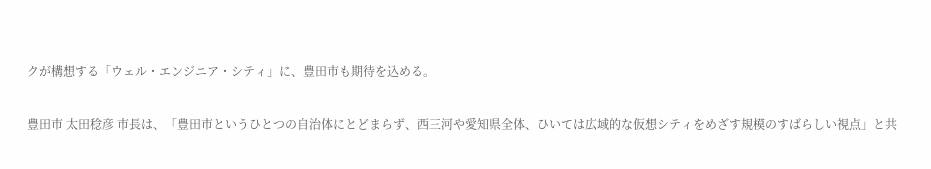クが構想する「ウェル・エンジニア・シティ」に、豊田市も期待を込める。

豊田市 太田稔彦 市長は、「豊田市というひとつの自治体にとどまらず、西三河や愛知県全体、ひいては広域的な仮想シティをめざす規模のすばらしい視点」と共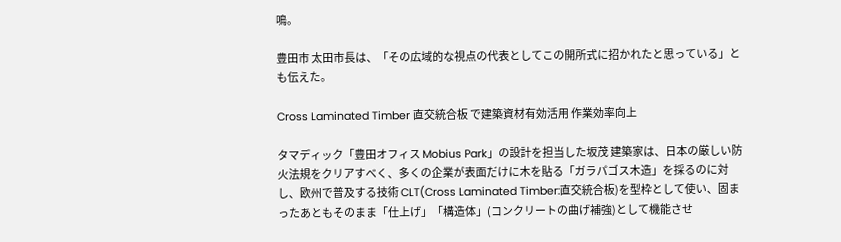鳴。

豊田市 太田市長は、「その広域的な視点の代表としてこの開所式に招かれたと思っている」とも伝えた。

Cross Laminated Timber 直交統合板 で建築資材有効活用 作業効率向上

タマディック「豊田オフィス Mobius Park」の設計を担当した坂茂 建築家は、日本の厳しい防火法規をクリアすべく、多くの企業が表面だけに木を貼る「ガラパゴス木造」を採るのに対し、欧州で普及する技術 CLT(Cross Laminated Timber:直交統合板)を型枠として使い、固まったあともそのまま「仕上げ」「構造体」(コンクリートの曲げ補強)として機能させ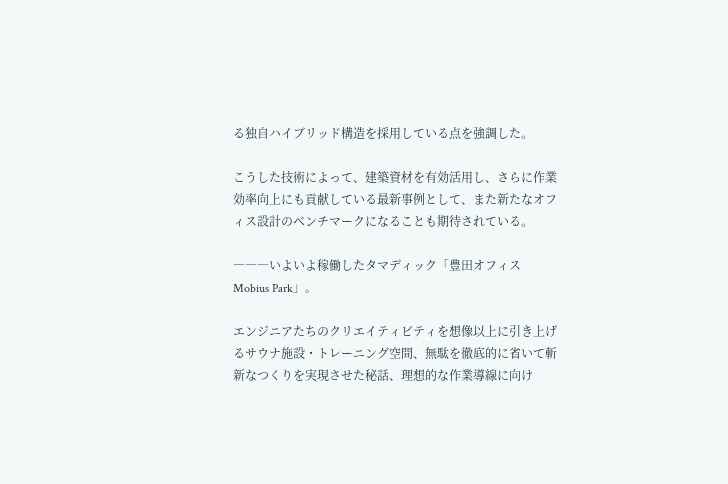る独自ハイブリッド構造を採用している点を強調した。

こうした技術によって、建築資材を有効活用し、さらに作業効率向上にも貢献している最新事例として、また新たなオフィス設計のベンチマークになることも期待されている。

―――いよいよ稼働したタマディック「豊田オフィス Mobius Park」。

エンジニアたちのクリエイティビティを想像以上に引き上げるサウナ施設・トレーニング空間、無駄を徹底的に省いて斬新なつくりを実現させた秘話、理想的な作業導線に向け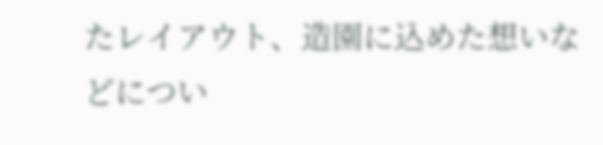たレイアウト、造園に込めた想いなどについ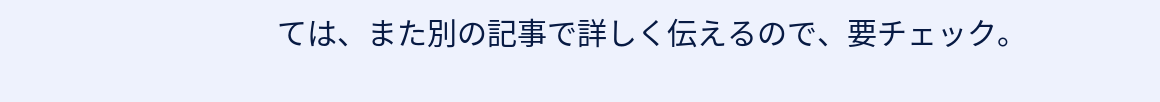ては、また別の記事で詳しく伝えるので、要チェック。